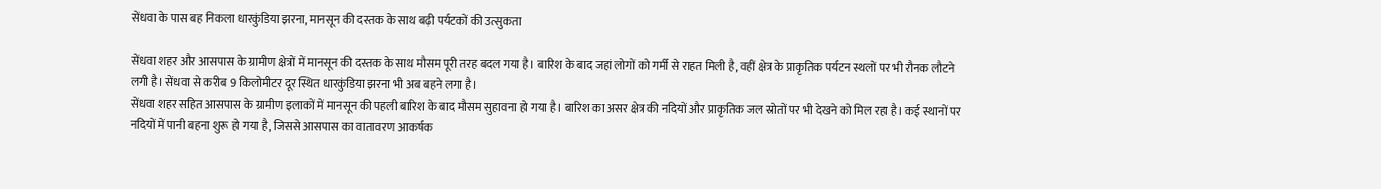सेंधवा के पास बह निकला धारकुंडिया झरना, मानसून की दस्तक के साथ बढ़ी पर्यटकों की उत्सुकता

सेंधवा शहर और आसपास के ग्रामीण क्षेत्रों में मानसून की दस्तक के साथ मौसम पूरी तरह बदल गया है। बारिश के बाद जहां लोगों को गर्मी से राहत मिली है, वहीं क्षेत्र के प्राकृतिक पर्यटन स्थलों पर भी रौनक लौटने लगी है। सेंधवा से करीब 9 किलोमीटर दूर स्थित धारकुंडिया झरना भी अब बहने लगा है।
सेंधवा शहर सहित आसपास के ग्रामीण इलाकों में मानसून की पहली बारिश के बाद मौसम सुहावना हो गया है। बारिश का असर क्षेत्र की नदियों और प्राकृतिक जल स्रोतों पर भी देखने को मिल रहा है। कई स्थानों पर नदियों में पानी बहना शुरू हो गया है, जिससे आसपास का वातावरण आकर्षक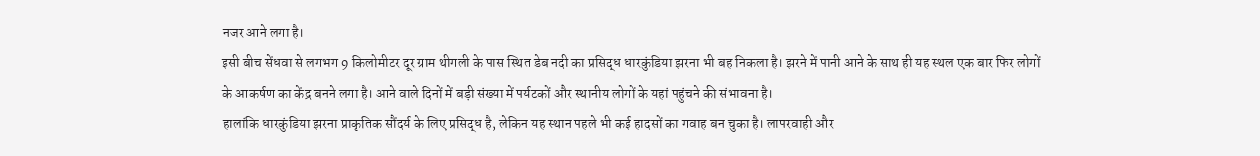नजर आने लगा है।
इसी बीच सेंधवा से लगभग 9 किलोमीटर दूर ग्राम थीगली के पास स्थित डेब नदी का प्रसिद्ध धारकुंडिया झरना भी बह निकला है। झरने में पानी आने के साथ ही यह स्थल एक बार फिर लोगों के आकर्षण का केंद्र बनने लगा है। आने वाले दिनों में बड़ी संख्या में पर्यटकों और स्थानीय लोगों के यहां पहुंचने की संभावना है।
हालांकि धारकुंडिया झरना प्राकृतिक सौंदर्य के लिए प्रसिद्ध है, लेकिन यह स्थान पहले भी कई हादसों का गवाह बन चुका है। लापरवाही और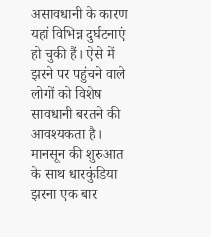असावधानी के कारण यहां विभिन्न दुर्घटनाएं हो चुकी हैं। ऐसे में झरने पर पहुंचने वाले लोगों को विशेष सावधानी बरतने की आवश्यकता है।
मानसून की शुरुआत के साथ धारकुंडिया झरना एक बार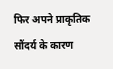फिर अपने प्राकृतिक सौंदर्य के कारण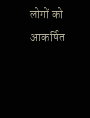लोगों को आकर्षित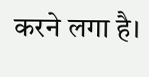करने लगा है।